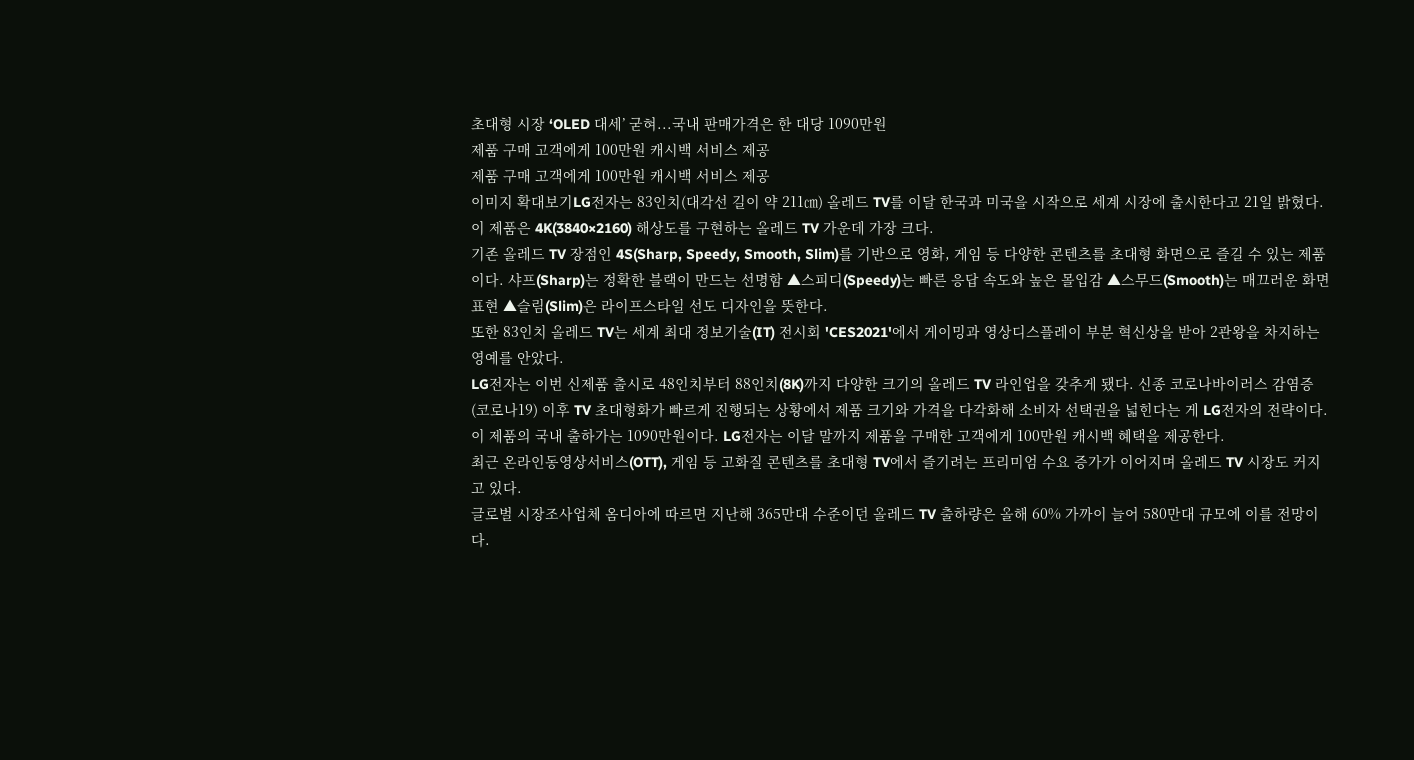초대형 시장 ‘OLED 대세’ 굳혀...국내 판매가격은 한 대당 1090만원
제품 구매 고객에게 100만원 캐시백 서비스 제공
제품 구매 고객에게 100만원 캐시백 서비스 제공
이미지 확대보기LG전자는 83인치(대각선 길이 약 211㎝) 올레드 TV를 이달 한국과 미국을 시작으로 세계 시장에 출시한다고 21일 밝혔다. 이 제품은 4K(3840×2160) 해상도를 구현하는 올레드 TV 가운데 가장 크다.
기존 올레드 TV 장점인 4S(Sharp, Speedy, Smooth, Slim)를 기반으로 영화, 게임 등 다양한 콘텐츠를 초대형 화면으로 즐길 수 있는 제품이다. 샤프(Sharp)는 정확한 블랙이 만드는 선명함 ▲스피디(Speedy)는 빠른 응답 속도와 높은 몰입감 ▲스무드(Smooth)는 매끄러운 화면 표현 ▲슬림(Slim)은 라이프스타일 선도 디자인을 뜻한다.
또한 83인치 올레드 TV는 세계 최대 정보기술(IT) 전시회 'CES2021'에서 게이밍과 영상디스플레이 부분 혁신상을 받아 2관왕을 차지하는 영예를 안았다.
LG전자는 이번 신제품 출시로 48인치부터 88인치(8K)까지 다양한 크기의 올레드 TV 라인업을 갖추게 됐다. 신종 코로나바이러스 감염증(코로나19) 이후 TV 초대형화가 빠르게 진행되는 상황에서 제품 크기와 가격을 다각화해 소비자 선택권을 넓힌다는 게 LG전자의 전략이다.
이 제품의 국내 출하가는 1090만원이다. LG전자는 이달 말까지 제품을 구매한 고객에게 100만원 캐시백 혜택을 제공한다.
최근 온라인동영상서비스(OTT), 게임 등 고화질 콘텐츠를 초대형 TV에서 즐기려는 프리미엄 수요 증가가 이어지며 올레드 TV 시장도 커지고 있다.
글로벌 시장조사업체 옴디아에 따르면 지난해 365만대 수준이던 올레드 TV 출하량은 올해 60% 가까이 늘어 580만대 규모에 이를 전망이다.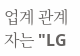업계 관계자는 "LG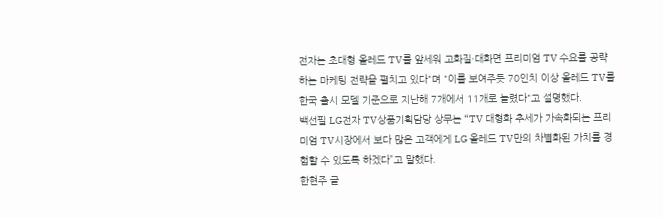전자는 초대형 올레드 TV를 앞세워 고화질·대화면 프리미엄 TV 수요를 공략하는 마케팅 전략을 펼치고 있다"며 "이를 보여주듯 70인치 이상 올레드 TV를 한국 출시 모델 기준으로 지난해 7개에서 11개로 늘렸다"고 설명했다.
백선필 LG전자 TV상품기획담당 상무는 “TV 대형화 추세가 가속화되는 프리미엄 TV시장에서 보다 많은 고객에게 LG 올레드 TV만의 차별화된 가치를 경험할 수 있도록 하겠다”고 말했다.
한현주 글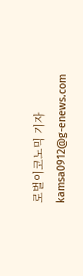로벌이코노믹 기자 kamsa0912@g-enews.com